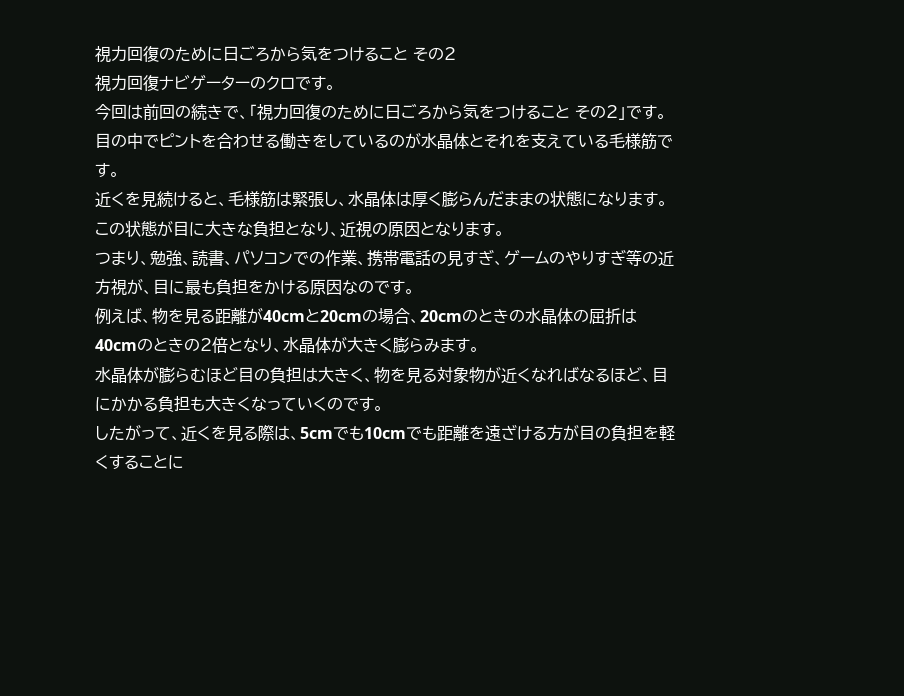視力回復のために日ごろから気をつけること その2
視力回復ナビゲーターのクロです。
今回は前回の続きで、「視力回復のために日ごろから気をつけること その2」です。
目の中でピントを合わせる働きをしているのが水晶体とそれを支えている毛様筋です。
近くを見続けると、毛様筋は緊張し、水晶体は厚く膨らんだままの状態になります。この状態が目に大きな負担となり、近視の原因となります。
つまり、勉強、読書、パソコンでの作業、携帯電話の見すぎ、ゲームのやりすぎ等の近方視が、目に最も負担をかける原因なのです。
例えば、物を見る距離が40cmと20cmの場合、20cmのときの水晶体の屈折は40cmのときの2倍となり、水晶体が大きく膨らみます。
水晶体が膨らむほど目の負担は大きく、物を見る対象物が近くなればなるほど、目にかかる負担も大きくなっていくのです。
したがって、近くを見る際は、5cmでも10cmでも距離を遠ざける方が目の負担を軽くすることに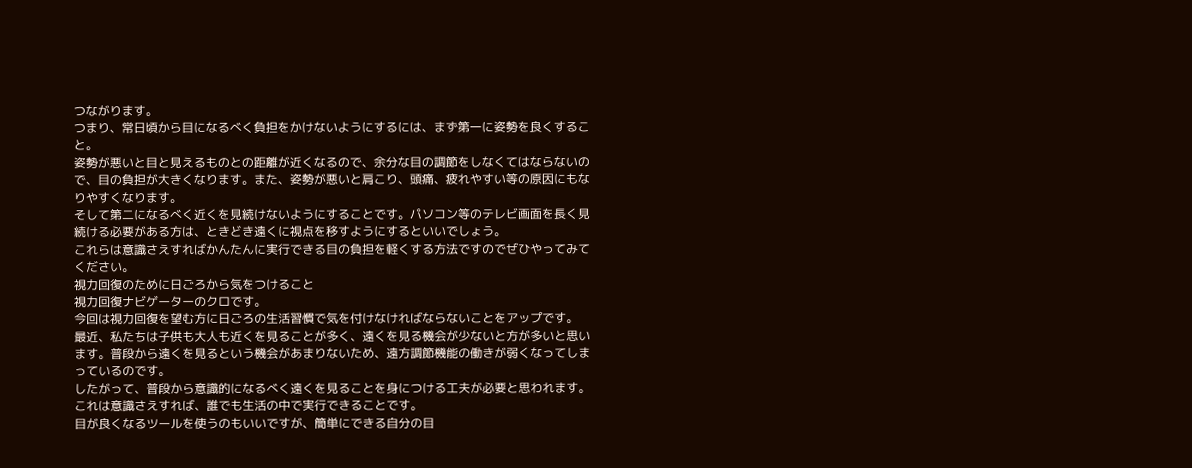つながります。
つまり、常日頃から目になるべく負担をかけないようにするには、まず第一に姿勢を良くすること。
姿勢が悪いと目と見えるものとの距離が近くなるので、余分な目の調節をしなくてはならないので、目の負担が大きくなります。また、姿勢が悪いと肩こり、頭痛、疲れやすい等の原因にもなりやすくなります。
そして第二になるべく近くを見続けないようにすることです。パソコン等のテレビ画面を長く見続ける必要がある方は、ときどき遠くに視点を移すようにするといいでしょう。
これらは意識さえすればかんたんに実行できる目の負担を軽くする方法ですのでぜひやってみてください。
視力回復のために日ごろから気をつけること
視力回復ナビゲーターのクロです。
今回は視力回復を望む方に日ごろの生活習慣で気を付けなければならないことをアップです。
最近、私たちは子供も大人も近くを見ることが多く、遠くを見る機会が少ないと方が多いと思います。普段から遠くを見るという機会があまりないため、遠方調節機能の働きが弱くなってしまっているのです。
したがって、普段から意識的になるべく遠くを見ることを身につける工夫が必要と思われます。これは意識さえすれば、誰でも生活の中で実行できることです。
目が良くなるツールを使うのもいいですが、簡単にできる自分の目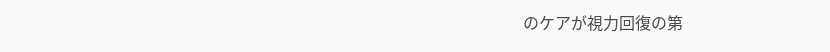のケアが視力回復の第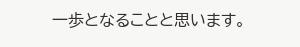一歩となることと思います。